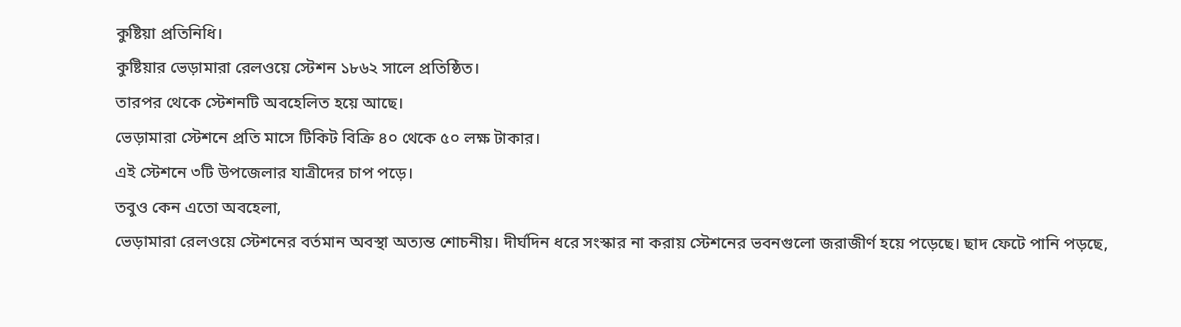কুষ্টিয়া প্রতিনিধি।
কুষ্টিয়ার ভেড়ামারা রেলওয়ে স্টেশন ১৮৬২ সালে প্রতিষ্ঠিত।
তারপর থেকে স্টেশনটি অবহেলিত হয়ে আছে।
ভেড়ামারা স্টেশনে প্রতি মাসে টিকিট বিক্রি ৪০ থেকে ৫০ লক্ষ টাকার।
এই স্টেশনে ৩টি উপজেলার যাত্রীদের চাপ পড়ে।
তবুও কেন এতো অবহেলা,
ভেড়ামারা রেলওয়ে স্টেশনের বর্তমান অবস্থা অত্যন্ত শোচনীয়। দীর্ঘদিন ধরে সংস্কার না করায় স্টেশনের ভবনগুলো জরাজীর্ণ হয়ে পড়েছে। ছাদ ফেটে পানি পড়ছে,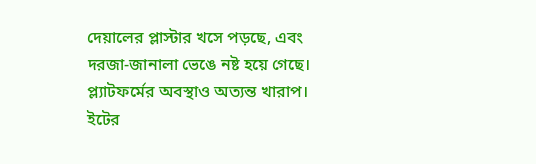দেয়ালের প্লাস্টার খসে পড়ছে, এবং দরজা-জানালা ভেঙে নষ্ট হয়ে গেছে। প্ল্যাটফর্মের অবস্থাও অত্যন্ত খারাপ। ইটের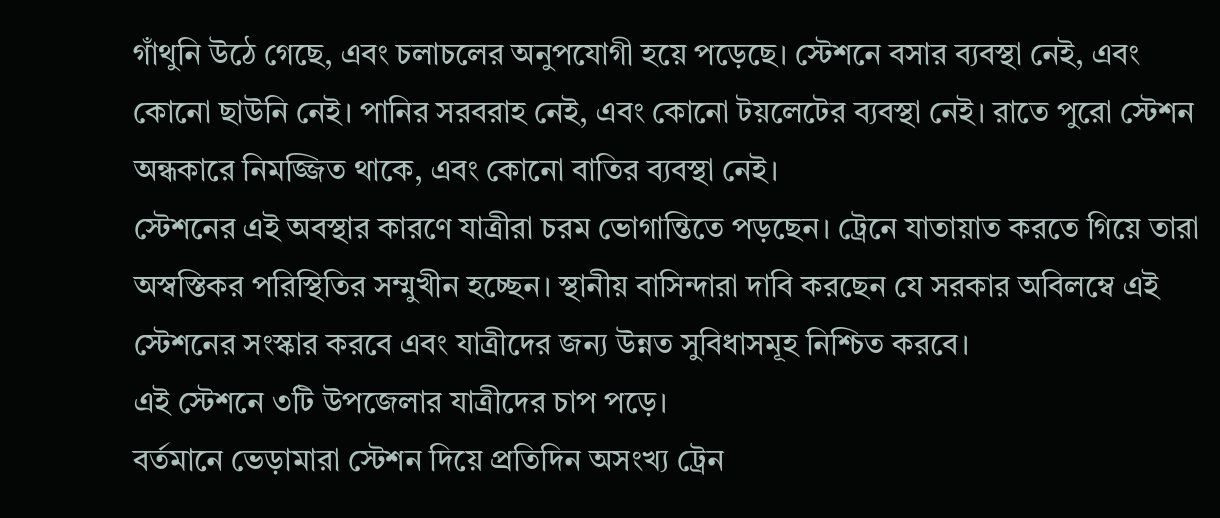গাঁথুনি উঠে গেছে, এবং চলাচলের অনুপযোগী হয়ে পড়েছে। স্টেশনে বসার ব্যবস্থা নেই, এবং কোনো ছাউনি নেই। পানির সরবরাহ নেই, এবং কোনো টয়লেটের ব্যবস্থা নেই। রাতে পুরো স্টেশন অন্ধকারে নিমজ্জিত থাকে, এবং কোনো বাতির ব্যবস্থা নেই।
স্টেশনের এই অবস্থার কারণে যাত্রীরা চরম ভোগান্তিতে পড়ছেন। ট্রেনে যাতায়াত করতে গিয়ে তারা অস্বস্তিকর পরিস্থিতির সম্মুখীন হচ্ছেন। স্থানীয় বাসিন্দারা দাবি করছেন যে সরকার অবিলম্বে এই স্টেশনের সংস্কার করবে এবং যাত্রীদের জন্য উন্নত সুবিধাসমূহ নিশ্চিত করবে।
এই স্টেশনে ৩টি উপজেলার যাত্রীদের চাপ পড়ে।
বর্তমানে ভেড়ামারা স্টেশন দিয়ে প্রতিদিন অসংখ্য ট্রেন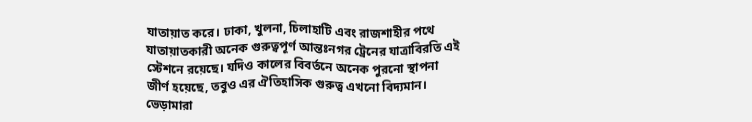যাতায়াত করে। ঢাকা, খুলনা, চিলাহাটি এবং রাজশাহীর পথে যাতায়াতকারী অনেক গুরুত্বপূর্ণ আন্তঃনগর ট্রেনের যাত্রাবিরতি এই স্টেশনে রয়েছে। যদিও কালের বিবর্তনে অনেক পুরনো স্থাপনা জীর্ণ হয়েছে, তবুও এর ঐতিহাসিক গুরুত্ব এখনো বিদ্যমান।
ভেড়ামারা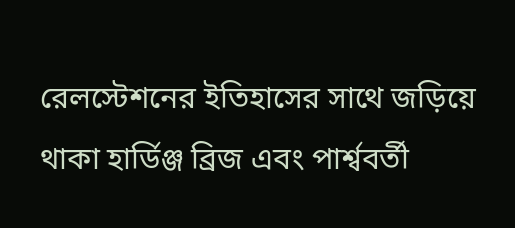রেলস্টেশনের ইতিহাসের সাথে জড়িয়ে থাকা হার্ডিঞ্জ ব্রিজ এবং পার্শ্ববর্তী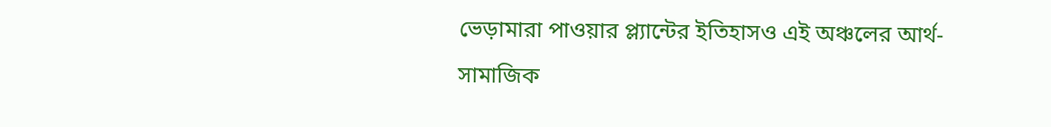ভেড়ামারা পাওয়ার প্ল্যান্টের ইতিহাসও এই অঞ্চলের আর্থ-সামাজিক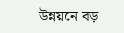উন্নয়নে বড়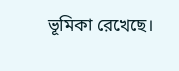ভূমিকা রেখেছে।